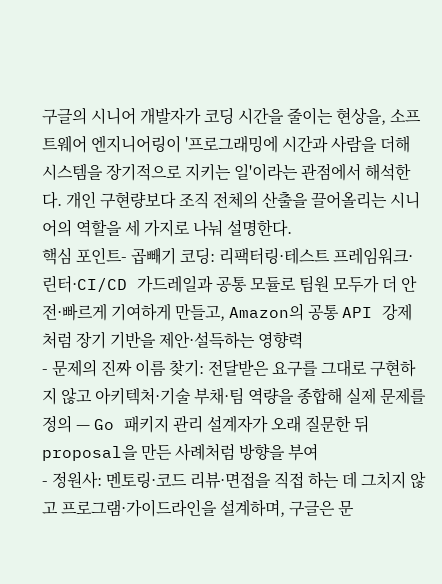구글의 시니어 개발자가 코딩 시간을 줄이는 현상을, 소프트웨어 엔지니어링이 '프로그래밍에 시간과 사람을 더해 시스템을 장기적으로 지키는 일'이라는 관점에서 해석한다. 개인 구현량보다 조직 전체의 산출을 끌어올리는 시니어의 역할을 세 가지로 나눠 설명한다.
핵심 포인트- 곱빼기 코딩: 리팩터링·테스트 프레임워크·린터·CI/CD 가드레일과 공통 모듈로 팀원 모두가 더 안전·빠르게 기여하게 만들고, Amazon의 공통 API 강제처럼 장기 기반을 제안·설득하는 영향력
- 문제의 진짜 이름 찾기: 전달받은 요구를 그대로 구현하지 않고 아키텍처·기술 부채·팀 역량을 종합해 실제 문제를 정의 — Go 패키지 관리 설계자가 오래 질문한 뒤 proposal을 만든 사례처럼 방향을 부여
- 정원사: 멘토링·코드 리뷰·면접을 직접 하는 데 그치지 않고 프로그램·가이드라인을 설계하며, 구글은 문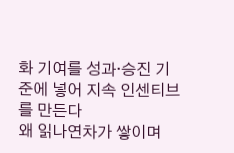화 기여를 성과·승진 기준에 넣어 지속 인센티브를 만든다
왜 읽나연차가 쌓이며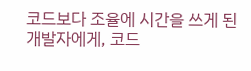코드보다 조율에 시간을 쓰게 된 개발자에게, 코드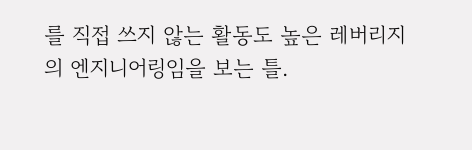를 직접 쓰지 않는 활동도 높은 레버리지의 엔지니어링임을 보는 틀.